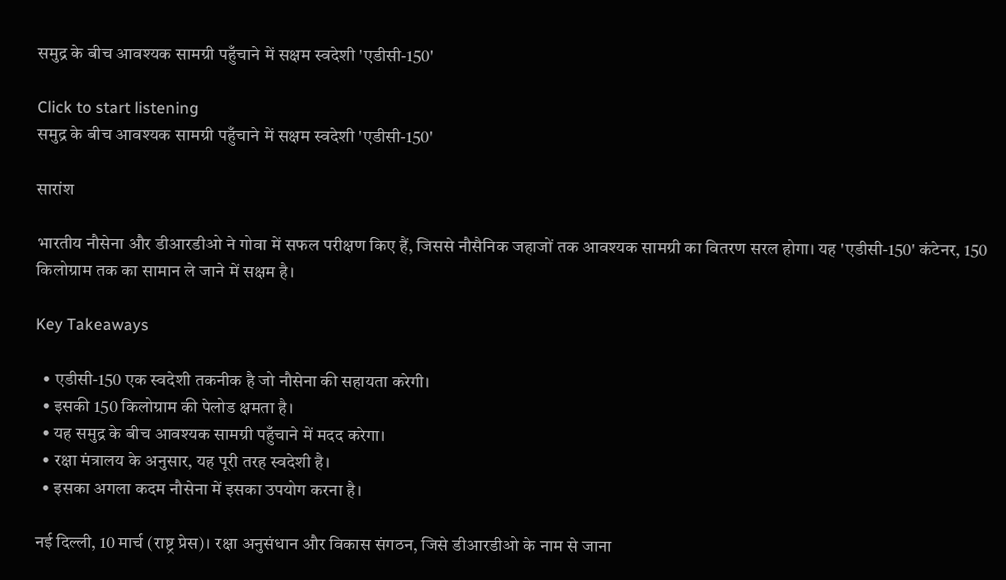समुद्र के बीच आवश्यक सामग्री पहुँचाने में सक्षम स्वदेशी 'एडीसी-150'

Click to start listening
समुद्र के बीच आवश्यक सामग्री पहुँचाने में सक्षम स्वदेशी 'एडीसी-150'

सारांश

भारतीय नौसेना और डीआरडीओ ने गोवा में सफल परीक्षण किए हैं, जिससे नौसैनिक जहाजों तक आवश्यक सामग्री का वितरण सरल होगा। यह 'एडीसी-150' कंटेनर, 150 किलोग्राम तक का सामान ले जाने में सक्षम है।

Key Takeaways

  • एडीसी-150 एक स्वदेशी तकनीक है जो नौसेना की सहायता करेगी।
  • इसकी 150 किलोग्राम की पेलोड क्षमता है।
  • यह समुद्र के बीच आवश्यक सामग्री पहुँचाने में मदद करेगा।
  • रक्षा मंत्रालय के अनुसार, यह पूरी तरह स्वदेशी है।
  • इसका अगला कदम नौसेना में इसका उपयोग करना है।

नई दिल्ली, 10 मार्च (राष्ट्र प्रेस)। रक्षा अनुसंधान और विकास संगठन, जिसे डीआरडीओ के नाम से जाना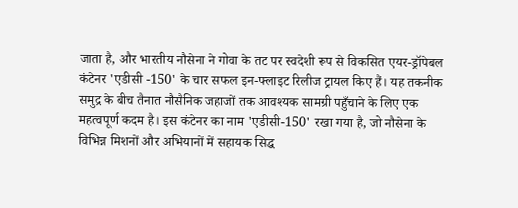जाता है, और भारतीय नौसेना ने गोवा के तट पर स्वदेशी रूप से विकसित एयर-ड्रॉपेबल कंटेनर 'एडीसी -150' के चार सफल इन-फ्लाइट रिलीज ट्रायल किए हैं। यह तकनीक समुद्र के बीच तैनात नौसैनिक जहाजों तक आवश्यक सामग्री पहुँचाने के लिए एक महत्वपूर्ण कदम है। इस कंटेनर का नाम 'एडीसी-150' रखा गया है, जो नौसेना के विभिन्न मिशनों और अभियानों में सहायक सिद्ध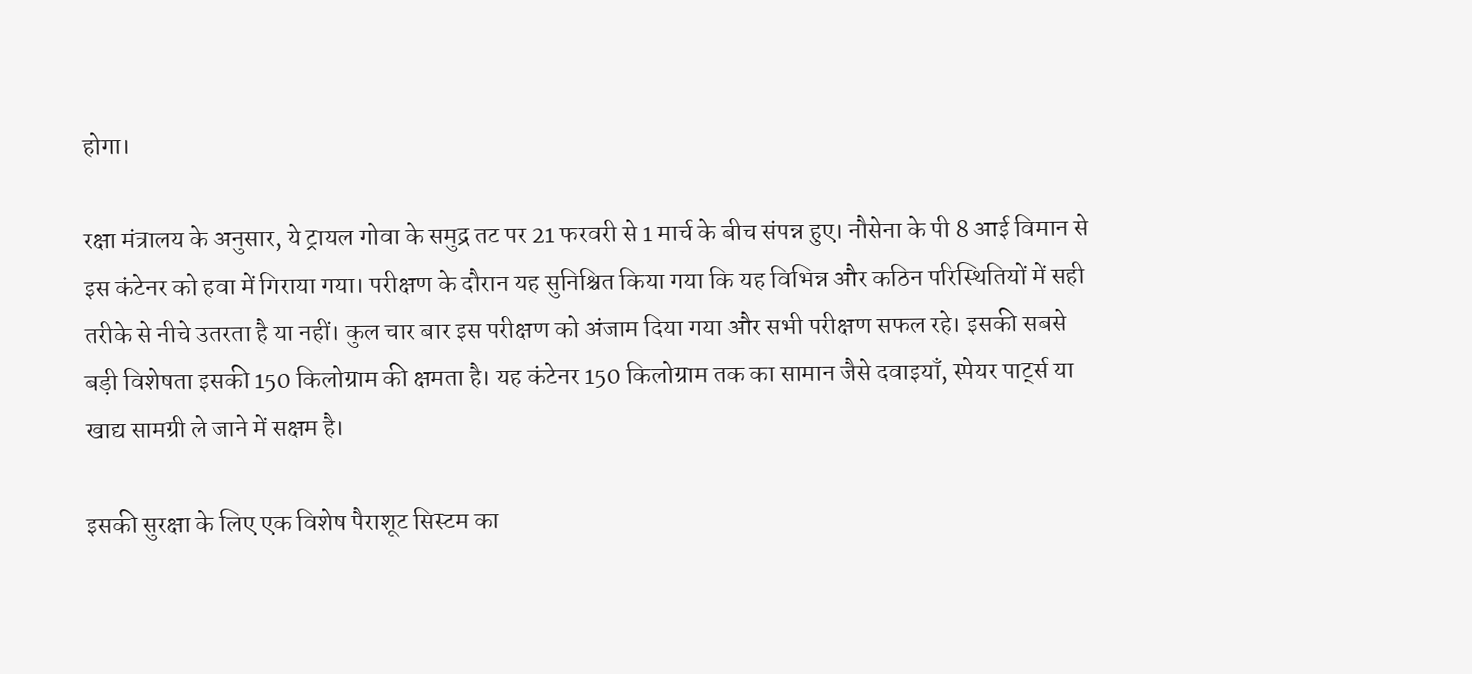होगा।

रक्षा मंत्रालय के अनुसार, ये ट्रायल गोवा के समुद्र तट पर 21 फरवरी से 1 मार्च के बीच संपन्न हुए। नौसेना के पी 8 आई विमान से इस कंटेनर को हवा में गिराया गया। परीक्षण के दौरान यह सुनिश्चित किया गया कि यह विभिन्न और कठिन परिस्थितियों में सही तरीके से नीचे उतरता है या नहीं। कुल चार बार इस परीक्षण को अंजाम दिया गया और सभी परीक्षण सफल रहे। इसकी सबसे बड़ी विशेषता इसकी 150 किलोग्राम की क्षमता है। यह कंटेनर 150 किलोग्राम तक का सामान जैसे दवाइयाँ, स्पेयर पार्ट्स या खाद्य सामग्री ले जाने में सक्षम है।

इसकी सुरक्षा के लिए एक विशेष पैराशूट सिस्टम का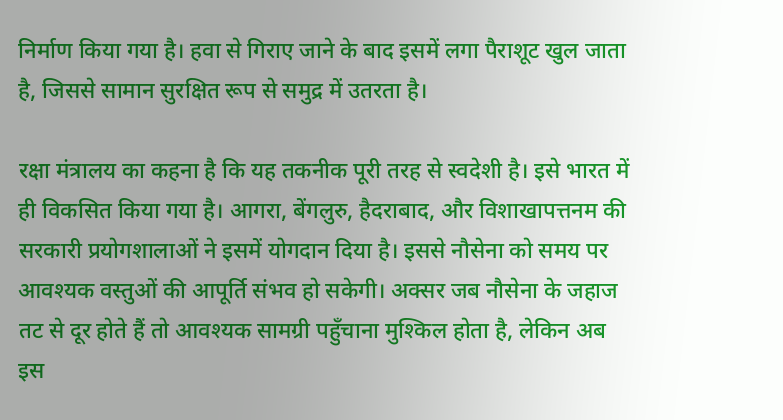निर्माण किया गया है। हवा से गिराए जाने के बाद इसमें लगा पैराशूट खुल जाता है, जिससे सामान सुरक्षित रूप से समुद्र में उतरता है।

रक्षा मंत्रालय का कहना है कि यह तकनीक पूरी तरह से स्वदेशी है। इसे भारत में ही विकसित किया गया है। आगरा, बेंगलुरु, हैदराबाद, और विशाखापत्तनम की सरकारी प्रयोगशालाओं ने इसमें योगदान दिया है। इससे नौसेना को समय पर आवश्यक वस्तुओं की आपूर्ति संभव हो सकेगी। अक्सर जब नौसेना के जहाज तट से दूर होते हैं तो आवश्यक सामग्री पहुँचाना मुश्किल होता है, लेकिन अब इस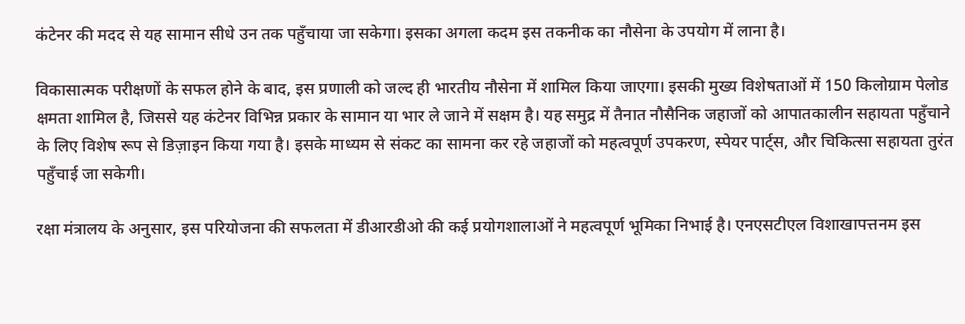कंटेनर की मदद से यह सामान सीधे उन तक पहुँचाया जा सकेगा। इसका अगला कदम इस तकनीक का नौसेना के उपयोग में लाना है।

विकासात्मक परीक्षणों के सफल होने के बाद, इस प्रणाली को जल्द ही भारतीय नौसेना में शामिल किया जाएगा। इसकी मुख्य विशेषताओं में 150 किलोग्राम पेलोड क्षमता शामिल है, जिससे यह कंटेनर विभिन्न प्रकार के सामान या भार ले जाने में सक्षम है। यह समुद्र में तैनात नौसैनिक जहाजों को आपातकालीन सहायता पहुँचाने के लिए विशेष रूप से डिज़ाइन किया गया है। इसके माध्यम से संकट का सामना कर रहे जहाजों को महत्वपूर्ण उपकरण, स्पेयर पार्ट्स, और चिकित्सा सहायता तुरंत पहुँचाई जा सकेगी।

रक्षा मंत्रालय के अनुसार, इस परियोजना की सफलता में डीआरडीओ की कई प्रयोगशालाओं ने महत्वपूर्ण भूमिका निभाई है। एनएसटीएल विशाखापत्तनम इस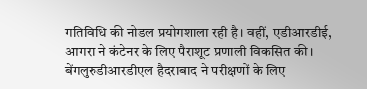गतिविधि की नोडल प्रयोगशाला रही है। वहीं, एडीआरडीई, आगरा ने कंटेनर के लिए पैराशूट प्रणाली विकसित की। बेंगलुरुडीआरडीएल हैदराबाद ने परीक्षणों के लिए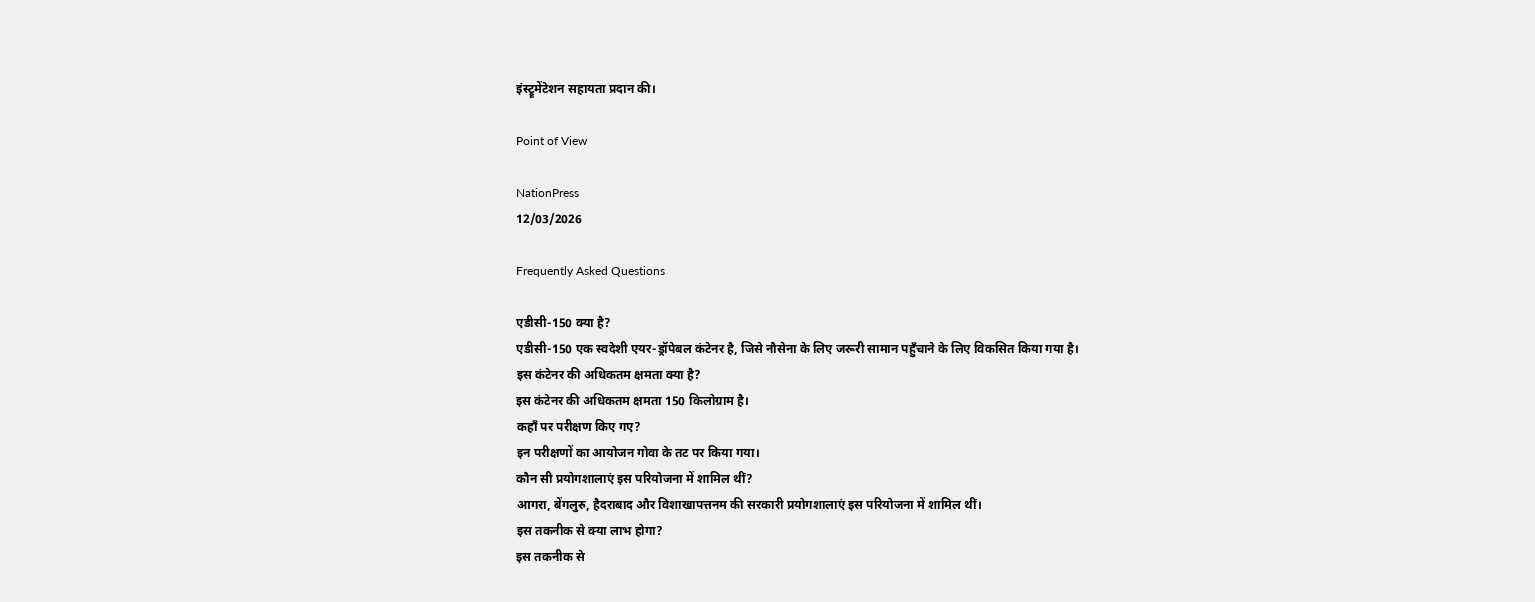इंस्ट्रूमेंटेशन सहायता प्रदान की।

Point of View

NationPress
12/03/2026

Frequently Asked Questions

एडीसी-150 क्या है?
एडीसी-150 एक स्वदेशी एयर-ड्रॉपेबल कंटेनर है, जिसे नौसेना के लिए जरूरी सामान पहुँचाने के लिए विकसित किया गया है।
इस कंटेनर की अधिकतम क्षमता क्या है?
इस कंटेनर की अधिकतम क्षमता 150 किलोग्राम है।
कहाँ पर परीक्षण किए गए?
इन परीक्षणों का आयोजन गोवा के तट पर किया गया।
कौन सी प्रयोगशालाएं इस परियोजना में शामिल थीं?
आगरा, बेंगलुरु, हैदराबाद और विशाखापत्तनम की सरकारी प्रयोगशालाएं इस परियोजना में शामिल थीं।
इस तकनीक से क्या लाभ होगा?
इस तकनीक से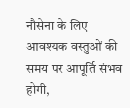नौसेना के लिए आवश्यक वस्तुओं की समय पर आपूर्ति संभव होगी,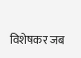विशेषकर जब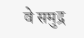वे समुद्र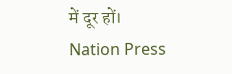में दूर हों।
Nation Press